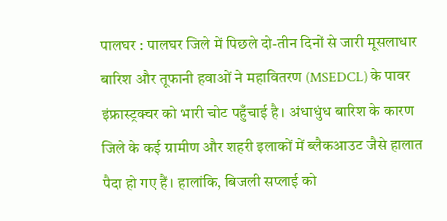पालघर : पालघर जिले में पिछले दो-तीन दिनों से जारी मूसलाधार बारिश और तूफानी हवाओं ने महावितरण (MSEDCL) के पावर इंफ्रास्ट्रक्चर को भारी चोट पहुँचाई है। अंधाधुंध बारिश के कारण जिले के कई ग्रामीण और शहरी इलाकों में ब्लैकआउट जैसे हालात पैदा हो गए हैं। हालांकि, बिजली सप्लाई को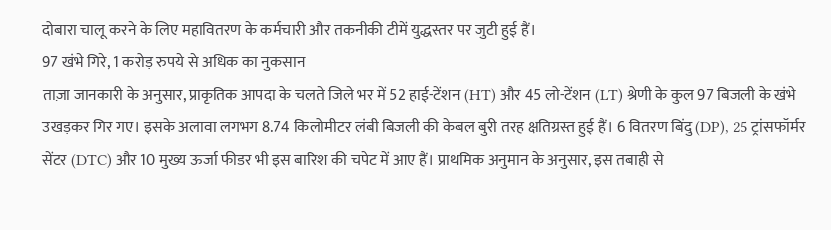दोबारा चालू करने के लिए महावितरण के कर्मचारी और तकनीकी टीमें युद्धस्तर पर जुटी हुई हैं।
97 खंभे गिरे, 1 करोड़ रुपये से अधिक का नुकसान
ताज़ा जानकारी के अनुसार, प्राकृतिक आपदा के चलते जिले भर में 52 हाई-टेंशन (HT) और 45 लो-टेंशन (LT) श्रेणी के कुल 97 बिजली के खंभे उखड़कर गिर गए। इसके अलावा लगभग 8.74 किलोमीटर लंबी बिजली की केबल बुरी तरह क्षतिग्रस्त हुई हैं। 6 वितरण बिंदु (DP), 25 ट्रांसफॉर्मर सेंटर (DTC) और 10 मुख्य ऊर्जा फीडर भी इस बारिश की चपेट में आए हैं। प्राथमिक अनुमान के अनुसार, इस तबाही से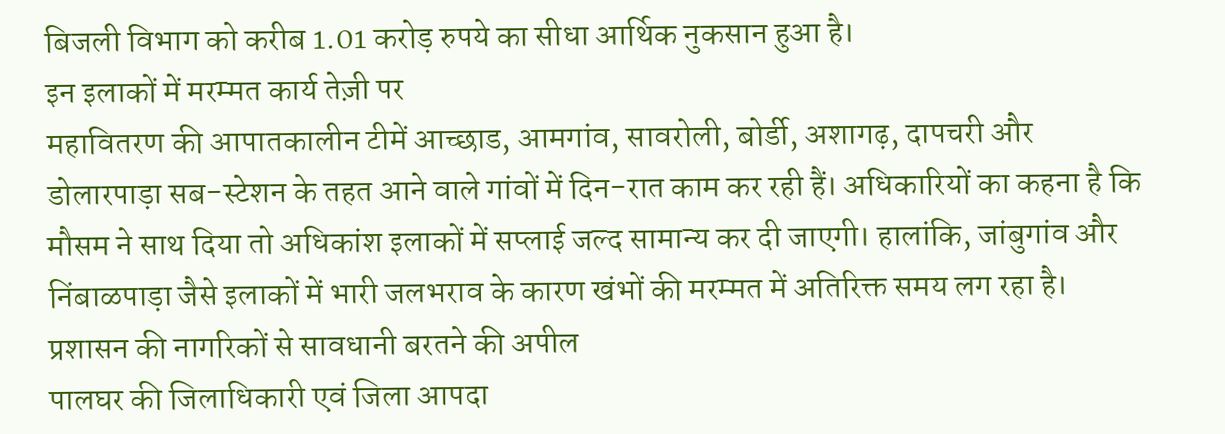बिजली विभाग को करीब 1.01 करोड़ रुपये का सीधा आर्थिक नुकसान हुआ है।
इन इलाकों में मरम्मत कार्य तेज़ी पर
महावितरण की आपातकालीन टीमें आच्छाड, आमगांव, सावरोली, बोर्डी, अशागढ़, दापचरी और डोलारपाड़ा सब-स्टेशन के तहत आने वाले गांवों में दिन-रात काम कर रही हैं। अधिकारियों का कहना है कि मौसम ने साथ दिया तो अधिकांश इलाकों में सप्लाई जल्द सामान्य कर दी जाएगी। हालांकि, जांबुगांव और निंबाळपाड़ा जैसे इलाकों में भारी जलभराव के कारण खंभों की मरम्मत में अतिरिक्त समय लग रहा है।
प्रशासन की नागरिकों से सावधानी बरतने की अपील
पालघर की जिलाधिकारी एवं जिला आपदा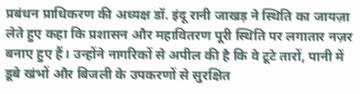प्रबंधन प्राधिकरण की अध्यक्ष डॉ. इंदू रानी जाखड़ ने स्थिति का जायज़ा लेते हुए कहा कि प्रशासन और महावितरण पूरी स्थिति पर लगातार नज़र बनाए हुए हैं। उन्होंने नागरिकों से अपील की है कि वे टूटे तारों, पानी में डूबे खंभों और बिजली के उपकरणों से सुरक्षित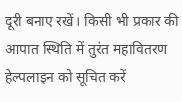दूरी बनाए रखें। किसी भी प्रकार की आपात स्थिति में तुरंत महावितरण हेल्पलाइन को सूचित करें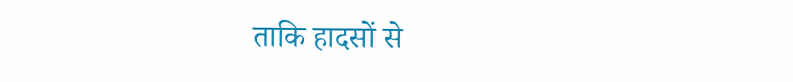ताकि हादसों से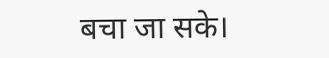बचा जा सके।